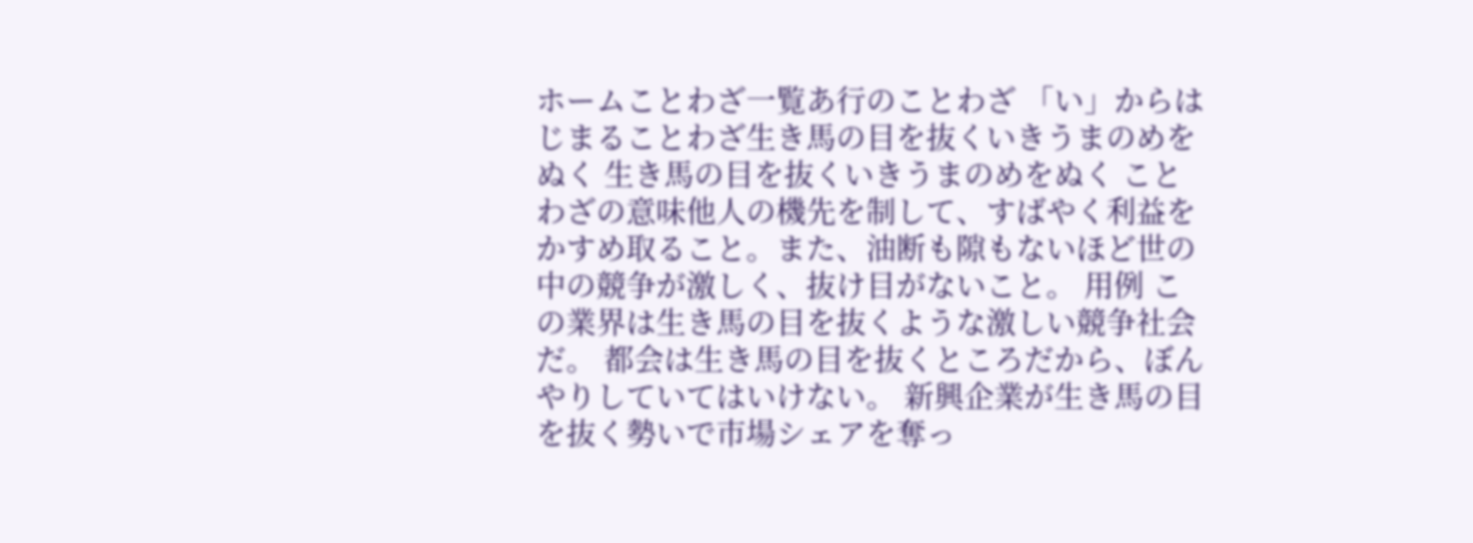ホームことわざ一覧あ行のことわざ 「い」からはじまることわざ生き馬の目を抜くいきうまのめをぬく 生き馬の目を抜くいきうまのめをぬく ことわざの意味他人の機先を制して、すばやく利益をかすめ取ること。また、油断も隙もないほど世の中の競争が激しく、抜け目がないこと。 用例 この業界は生き馬の目を抜くような激しい競争社会だ。 都会は生き馬の目を抜くところだから、ぼんやりしていてはいけない。 新興企業が生き馬の目を抜く勢いで市場シェアを奪っ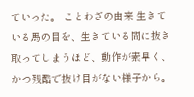ていった。 ことわざの由来 生きている馬の目を、生きている間に抜き取ってしまうほど、動作が素早く、かつ残酷で抜け目がない様子から。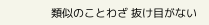類似のことわざ 抜け目がない